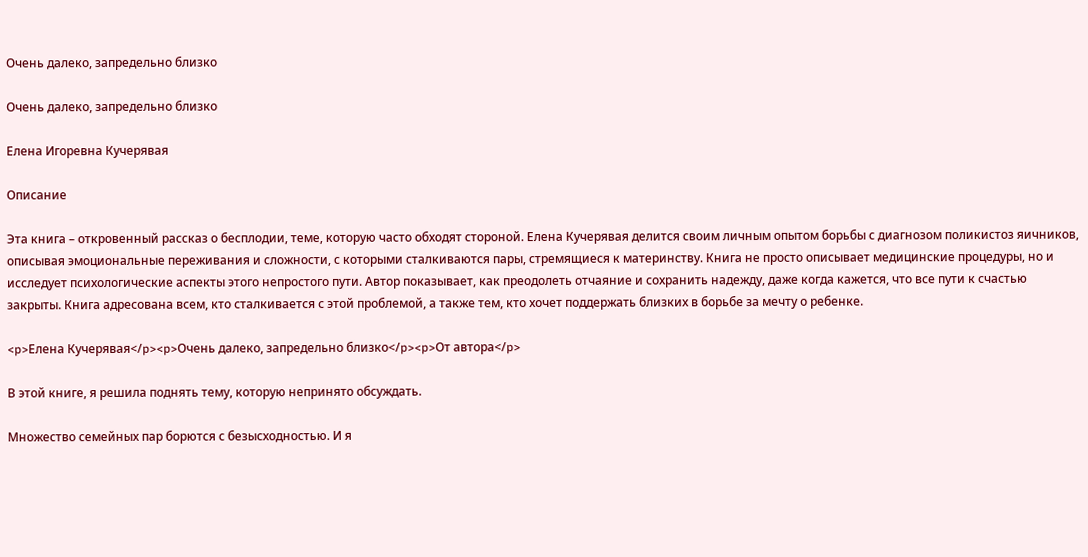Очень далеко, запредельно близко

Очень далеко, запредельно близко

Елена Игоревна Кучерявая

Описание

Эта книга – откровенный рассказ о бесплодии, теме, которую часто обходят стороной. Елена Кучерявая делится своим личным опытом борьбы с диагнозом поликистоз яичников, описывая эмоциональные переживания и сложности, с которыми сталкиваются пары, стремящиеся к материнству. Книга не просто описывает медицинские процедуры, но и исследует психологические аспекты этого непростого пути. Автор показывает, как преодолеть отчаяние и сохранить надежду, даже когда кажется, что все пути к счастью закрыты. Книга адресована всем, кто сталкивается с этой проблемой, а также тем, кто хочет поддержать близких в борьбе за мечту о ребенке.

<p>Елена Кучерявая</p><p>Очень далеко, запредельно близко</p><p>От автора</p>

В этой книге, я решила поднять тему, которую непринято обсуждать.

Множество семейных пар борются с безысходностью. И я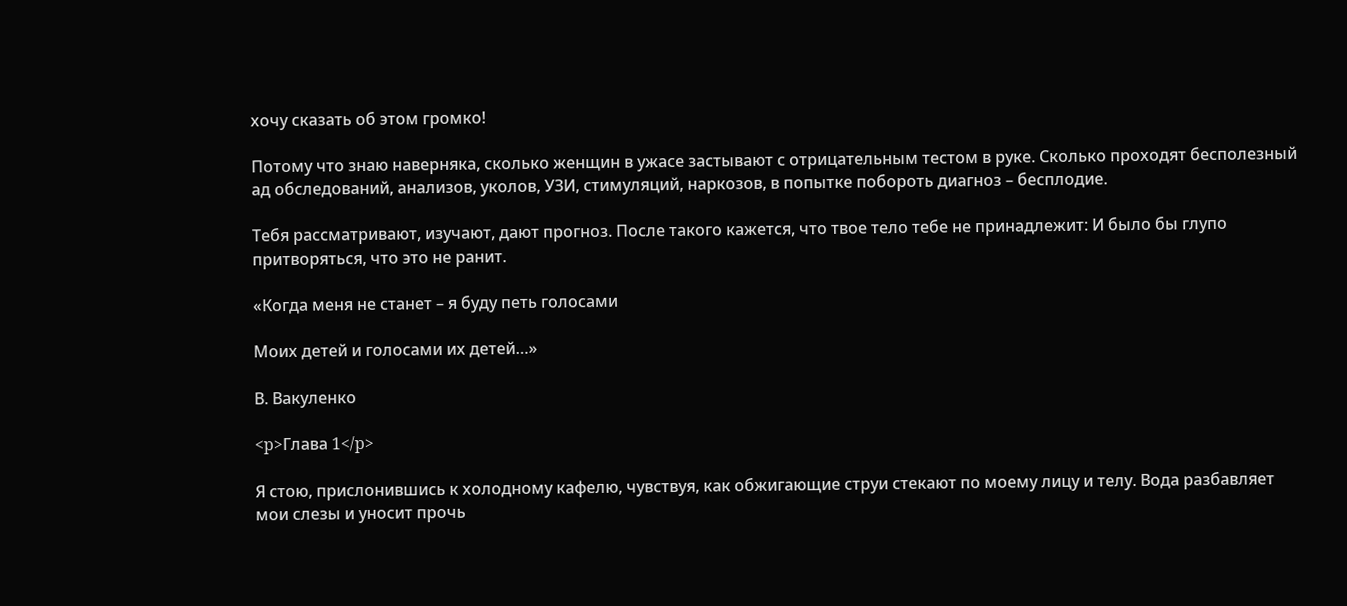хочу сказать об этом громко!

Потому что знаю наверняка, сколько женщин в ужасе застывают с отрицательным тестом в руке. Сколько проходят бесполезный ад обследований, анализов, уколов, УЗИ, стимуляций, наркозов, в попытке побороть диагноз – бесплодие.

Тебя рассматривают, изучают, дают прогноз. После такого кажется, что твое тело тебе не принадлежит: И было бы глупо притворяться, что это не ранит.

«Когда меня не станет – я буду петь голосами

Моих детей и голосами их детей…»

В. Вакуленко

<p>Глава 1</p>

Я стою, прислонившись к холодному кафелю, чувствуя, как обжигающие струи стекают по моему лицу и телу. Вода разбавляет мои слезы и уносит прочь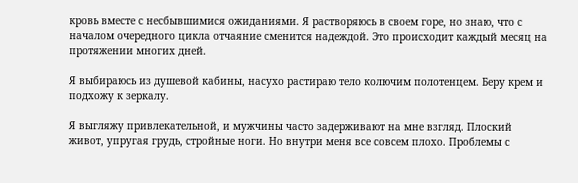кровь вместе с несбывшимися ожиданиями. Я растворяюсь в своем горе, но знаю, что с началом очередного цикла отчаяние сменится надеждой. Это происходит каждый месяц на протяжении многих дней.

Я выбираюсь из душевой кабины, насухо растираю тело колючим полотенцем. Беру крем и подхожу к зеркалу.

Я выгляжу привлекательной, и мужчины часто задерживают на мне взгляд. Плоский живот, упругая грудь, стройные ноги. Но внутри меня все совсем плохо. Проблемы с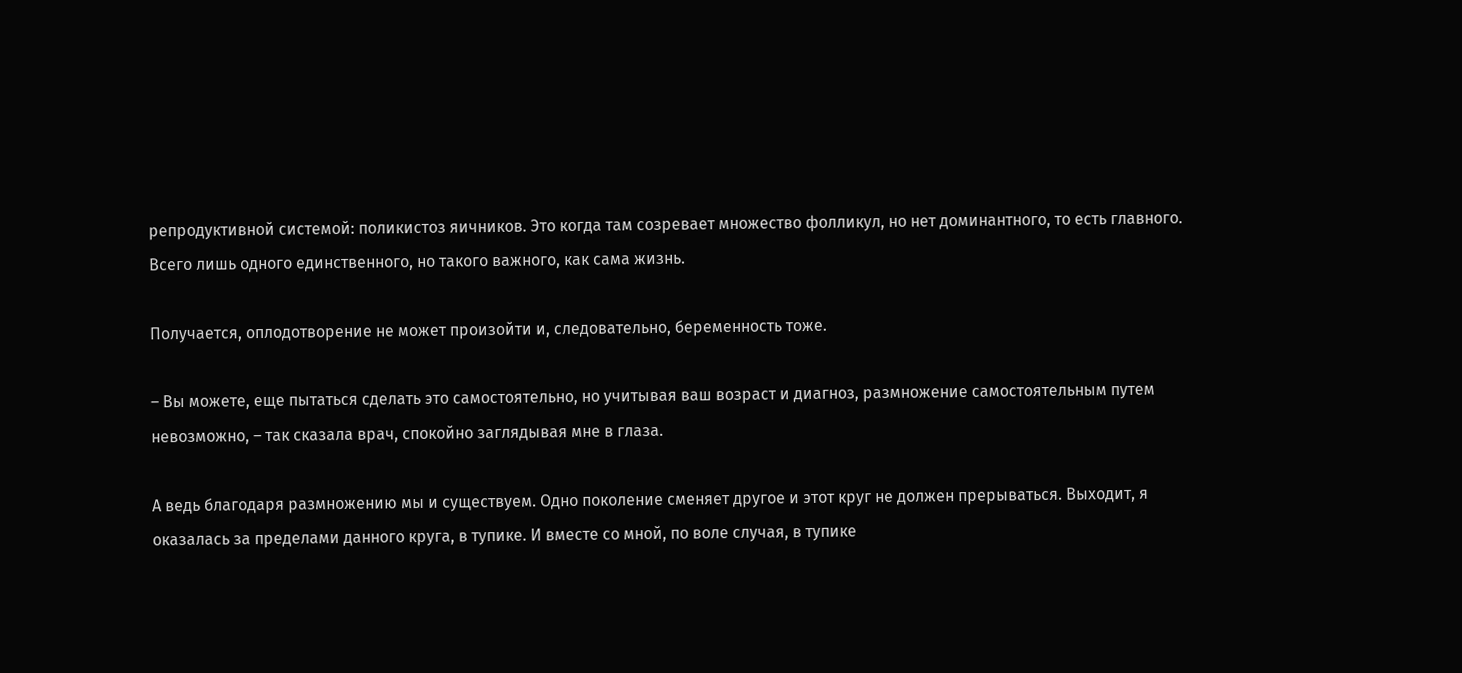репродуктивной системой: поликистоз яичников. Это когда там созревает множество фолликул, но нет доминантного, то есть главного. Всего лишь одного единственного, но такого важного, как сама жизнь.

Получается, оплодотворение не может произойти и, следовательно, беременность тоже.

– Вы можете, еще пытаться сделать это самостоятельно, но учитывая ваш возраст и диагноз, размножение самостоятельным путем невозможно, – так сказала врач, спокойно заглядывая мне в глаза.

А ведь благодаря размножению мы и существуем. Одно поколение сменяет другое и этот круг не должен прерываться. Выходит, я оказалась за пределами данного круга, в тупике. И вместе со мной, по воле случая, в тупике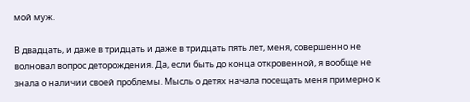мой муж.

В двадцать, и даже в тридцать и даже в тридцать пять лет, меня, совершенно не волновал вопрос деторождения. Да, если быть до конца откровенной, я вообще не знала о наличии своей проблемы. Мысль о детях начала посещать меня примерно к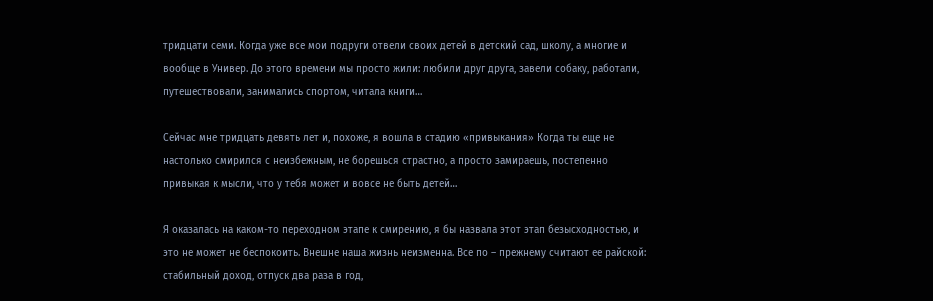тридцати семи. Когда уже все мои подруги отвели своих детей в детский сад, школу, а многие и вообще в Универ. До этого времени мы просто жили: любили друг друга, завели собаку, работали, путешествовали, занимались спортом, читала книги…

Сейчас мне тридцать девять лет и, похоже, я вошла в стадию «привыкания» Когда ты еще не настолько смирился с неизбежным, не борешься страстно, а просто замираешь, постепенно привыкая к мысли, что у тебя может и вовсе не быть детей…

Я оказалась на каком-то переходном этапе к смирению, я бы назвала этот этап безысходностью, и это не может не беспокоить. Внешне наша жизнь неизменна. Все по – прежнему считают ее райской: стабильный доход, отпуск два раза в год,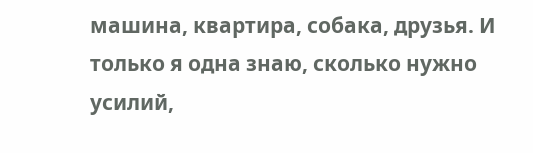машина, квартира, собака, друзья. И только я одна знаю, сколько нужно усилий,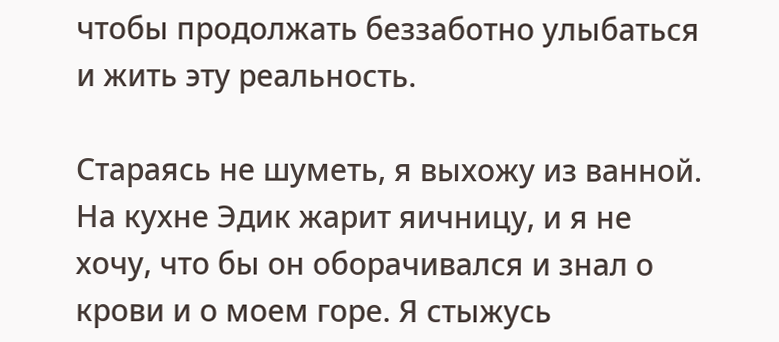чтобы продолжать беззаботно улыбаться и жить эту реальность.

Стараясь не шуметь, я выхожу из ванной. На кухне Эдик жарит яичницу, и я не хочу, что бы он оборачивался и знал о крови и о моем горе. Я стыжусь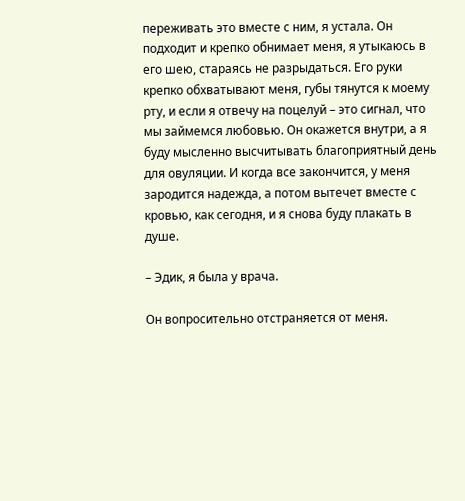переживать это вместе с ним, я устала. Он подходит и крепко обнимает меня, я утыкаюсь в его шею, стараясь не разрыдаться. Его руки крепко обхватывают меня, губы тянутся к моему рту, и если я отвечу на поцелуй – это сигнал, что мы займемся любовью. Он окажется внутри, а я буду мысленно высчитывать благоприятный день для овуляции. И когда все закончится, у меня зародится надежда, а потом вытечет вместе с кровью, как сегодня, и я снова буду плакать в душе.

– Эдик, я была у врача.

Он вопросительно отстраняется от меня.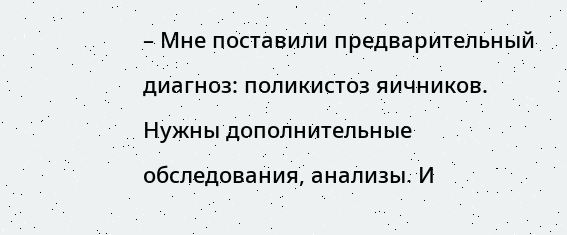– Мне поставили предварительный диагноз: поликистоз яичников. Нужны дополнительные обследования, анализы. И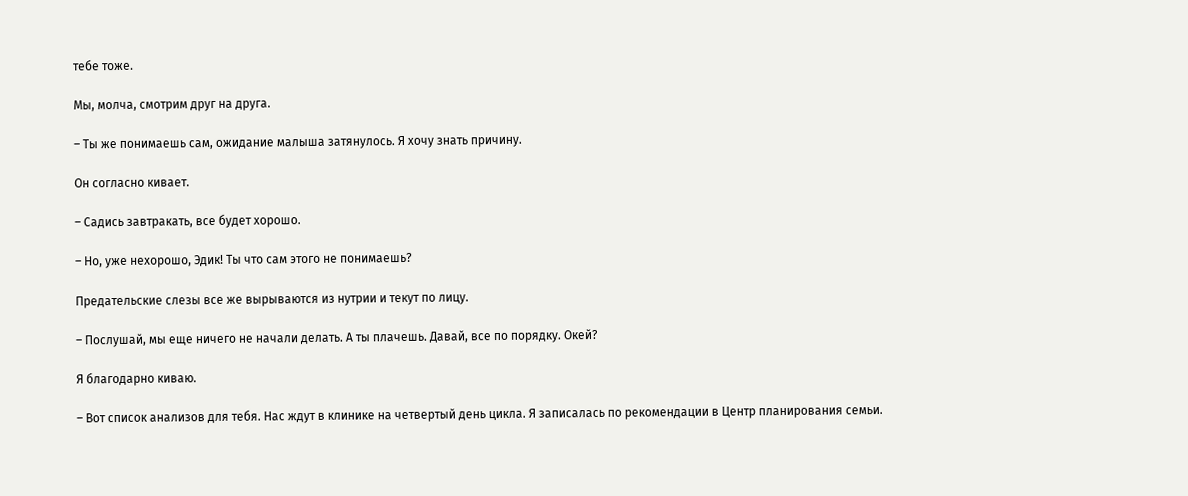тебе тоже.

Мы, молча, смотрим друг на друга.

– Ты же понимаешь сам, ожидание малыша затянулось. Я хочу знать причину.

Он согласно кивает.

– Садись завтракать, все будет хорошо.

– Но, уже нехорошо, Эдик! Ты что сам этого не понимаешь?

Предательские слезы все же вырываются из нутрии и текут по лицу.

– Послушай, мы еще ничего не начали делать. А ты плачешь. Давай, все по порядку. Окей?

Я благодарно киваю.

– Вот список анализов для тебя. Нас ждут в клинике на четвертый день цикла. Я записалась по рекомендации в Центр планирования семьи.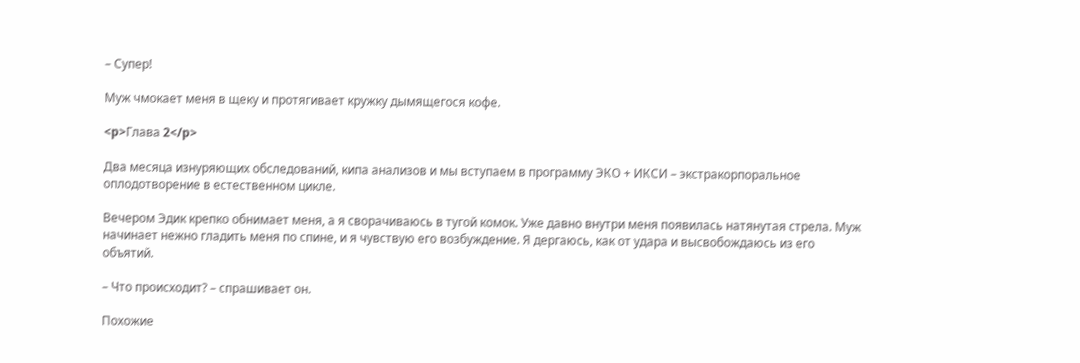– Супер!

Муж чмокает меня в щеку и протягивает кружку дымящегося кофе.

<p>Глава 2</p>

Два месяца изнуряющих обследований, кипа анализов и мы вступаем в программу ЭКО + ИКСИ – экстракорпоральное оплодотворение в естественном цикле.

Вечером Эдик крепко обнимает меня, а я сворачиваюсь в тугой комок. Уже давно внутри меня появилась натянутая стрела. Муж начинает нежно гладить меня по спине, и я чувствую его возбуждение. Я дергаюсь, как от удара и высвобождаюсь из его объятий.

– Что происходит? – спрашивает он.

Похожие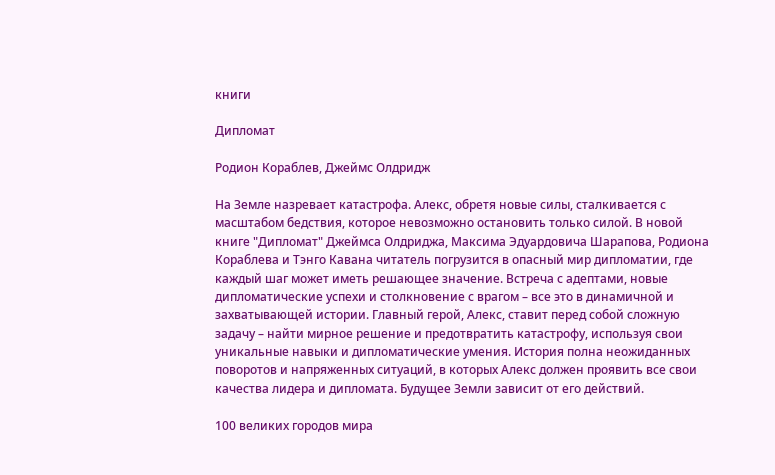книги

Дипломат

Родион Кораблев, Джеймс Олдридж

На Земле назревает катастрофа. Алекс, обретя новые силы, сталкивается с масштабом бедствия, которое невозможно остановить только силой. В новой книге "Дипломат" Джеймса Олдриджа, Максима Эдуардовича Шарапова, Родиона Кораблева и Тэнго Кавана читатель погрузится в опасный мир дипломатии, где каждый шаг может иметь решающее значение. Встреча с адептами, новые дипломатические успехи и столкновение с врагом – все это в динамичной и захватывающей истории. Главный герой, Алекс, ставит перед собой сложную задачу – найти мирное решение и предотвратить катастрофу, используя свои уникальные навыки и дипломатические умения. История полна неожиданных поворотов и напряженных ситуаций, в которых Алекс должен проявить все свои качества лидера и дипломата. Будущее Земли зависит от его действий.

100 великих городов мира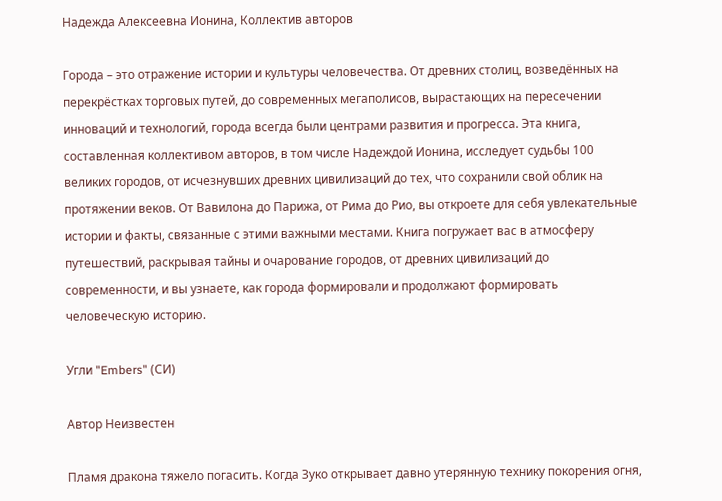Надежда Алексеевна Ионина, Коллектив авторов

Города – это отражение истории и культуры человечества. От древних столиц, возведённых на перекрёстках торговых путей, до современных мегаполисов, вырастающих на пересечении инноваций и технологий, города всегда были центрами развития и прогресса. Эта книга, составленная коллективом авторов, в том числе Надеждой Ионина, исследует судьбы 100 великих городов, от исчезнувших древних цивилизаций до тех, что сохранили свой облик на протяжении веков. От Вавилона до Парижа, от Рима до Рио, вы откроете для себя увлекательные истории и факты, связанные с этими важными местами. Книга погружает вас в атмосферу путешествий, раскрывая тайны и очарование городов, от древних цивилизаций до современности, и вы узнаете, как города формировали и продолжают формировать человеческую историю.

Угли "Embers" (СИ)

Автор Неизвестeн

Пламя дракона тяжело погасить. Когда Зуко открывает давно утерянную технику покорения огня,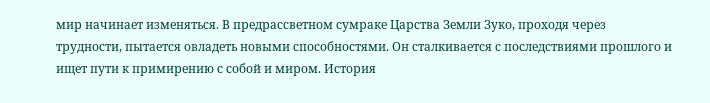мир начинает изменяться. В предрассветном сумраке Царства Земли Зуко, проходя через трудности, пытается овладеть новыми способностями. Он сталкивается с последствиями прошлого и ищет пути к примирению с собой и миром. История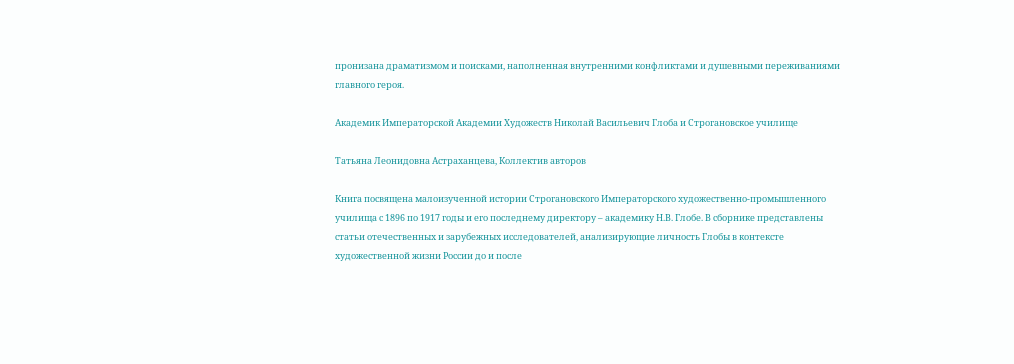пронизана драматизмом и поисками, наполненная внутренними конфликтами и душевными переживаниями главного героя.

Академик Императорской Академии Художеств Николай Васильевич Глоба и Строгановское училище

Татьяна Леонидовна Астраханцева, Коллектив авторов

Книга посвящена малоизученной истории Строгановского Императорского художественно-промышленного училища с 1896 по 1917 годы и его последнему директору – академику Н.В. Глобе. В сборнике представлены статьи отечественных и зарубежных исследователей, анализирующие личность Глобы в контексте художественной жизни России до и после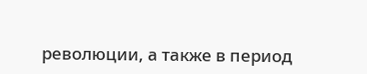революции, а также в период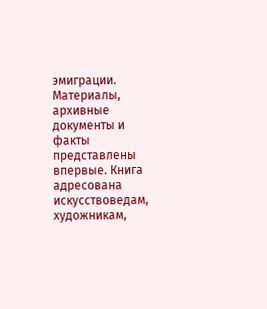эмиграции. Материалы, архивные документы и факты представлены впервые. Книга адресована искусствоведам, художникам,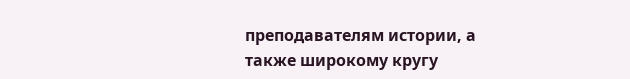преподавателям истории, а также широкому кругу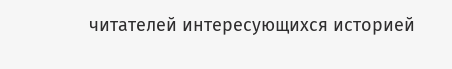читателей интересующихся историей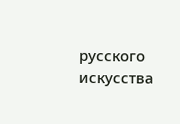русского искусства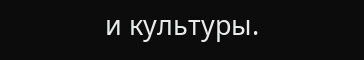и культуры.